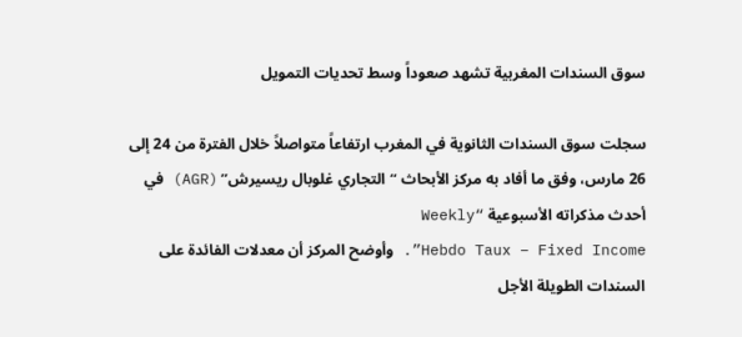سوق السندات المغربية تشهد صعوداً وسط تحديات التمويل

سجلت سوق السندات الثانوية في المغرب ارتفاعاً متواصلاً خلال الفترة من 24 إلى 26 مارس، وفق ما أفاد به مركز الأبحاث “التجاري غلوبال ريسيرش” (AGR) في أحدث مذكراته الأسبوعية “Weekly
Hebdo Taux – Fixed Income”. وأوضح المركز أن معدلات الفائدة على السندات الطويلة الأجل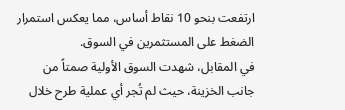ارتفعت بنحو 10 نقاط أساس، مما يعكس استمرار الضغط على المستثمرين في السوق.
في المقابل، شهدت السوق الأولية صمتاً من جانب الخزينة، حيث لم تُجر أي عملية طرح خلال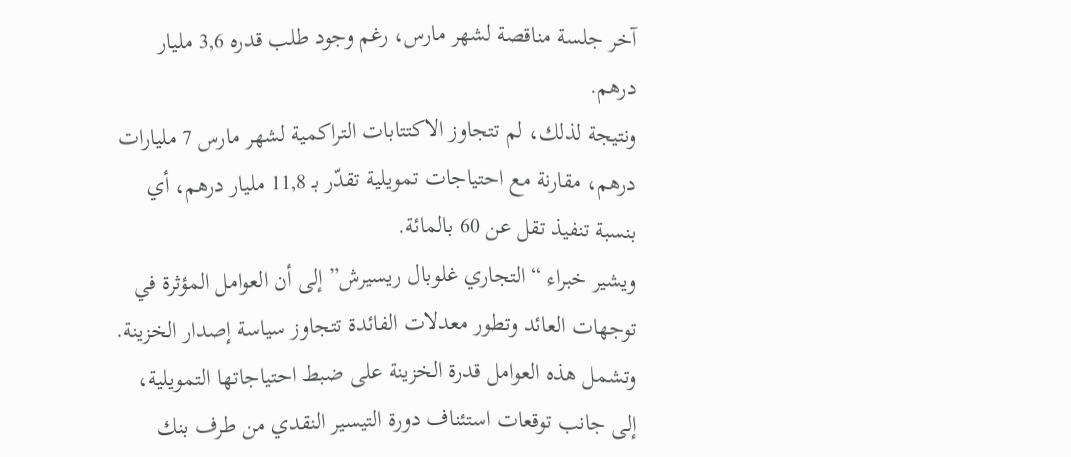آخر جلسة مناقصة لشهر مارس، رغم وجود طلب قدره 3,6 مليار درهم.
ونتيجة لذلك، لم تتجاوز الاكتتابات التراكمية لشهر مارس 7 مليارات درهم، مقارنة مع احتياجات تمويلية تقدّر بـ 11,8 مليار درهم، أي بنسبة تنفيذ تقل عن 60 بالمائة.
ويشير خبراء “التجاري غلوبال ريسيرش” إلى أن العوامل المؤثرة في توجهات العائد وتطور معدلات الفائدة تتجاوز سياسة إصدار الخزينة.
وتشمل هذه العوامل قدرة الخزينة على ضبط احتياجاتها التمويلية، إلى جانب توقعات استئناف دورة التيسير النقدي من طرف بنك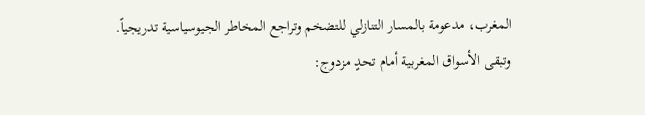المغرب، مدعومة بالمسار التنازلي للتضخم وتراجع المخاطر الجيوسياسية تدريجياً.
وتبقى الأسواق المغربية أمام تحدٍ مزدوج: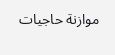موازنة حاجيات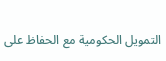التمويل الحكومية مع الحفاظ على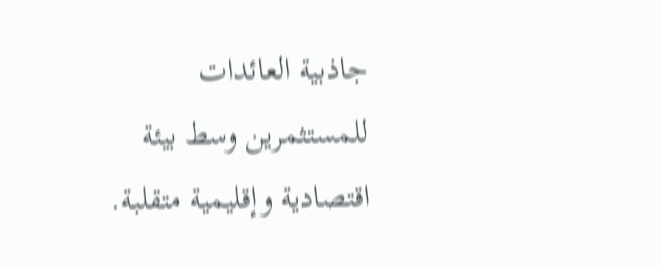جاذبية العائدات للمستثمرين وسط بيئة اقتصادية وإقليمية متقلبة.